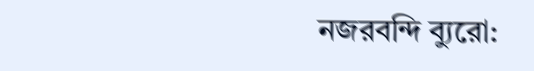নজরবন্দি ব্যুরো: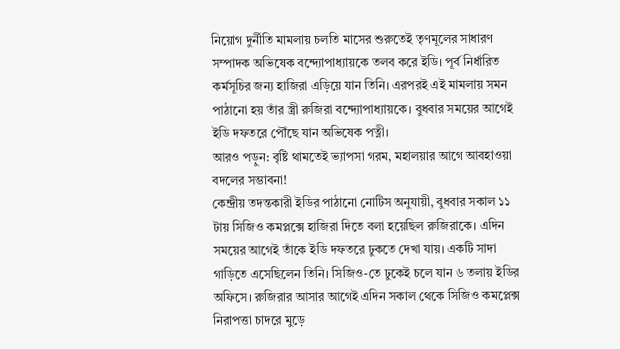নিয়োগ দুর্নীতি মামলায় চলতি মাসের শুরুতেই তৃণমূলের সাধারণ সম্পাদক অভিষেক বন্দ্যোপাধ্যায়কে তলব করে ইডি। পূর্ব নির্ধারিত কর্মসূচির জন্য হাজিরা এড়িয়ে যান তিনি। এরপরই এই মামলায় সমন পাঠানো হয় তাঁর স্ত্রী রুজিরা বন্দ্যোপাধ্যায়কে। বুধবার সময়ের আগেই ইডি দফতরে পৌঁছে যান অভিষেক পত্নী।
আরও পড়ুন: বৃষ্টি থামতেই ভ্যাপসা গরম, মহালয়ার আগে আবহাওয়া বদলের সম্ভাবনা!
কেন্দ্রীয় তদন্তকারী ইডির পাঠানো নোটিস অনুযায়ী, বুধবার সকাল ১১ টায় সিজিও কমপ্লক্সে হাজিরা দিতে বলা হয়েছিল রুজিরাকে। এদিন সময়ের আগেই তাঁকে ইডি দফতরে ঢুকতে দেখা যায়। একটি সাদা গাড়িতে এসেছিলেন তিনি। সিজিও-তে ঢুকেই চলে যান ৬ তলায় ইডির অফিসে। রুজিরার আসার আগেই এদিন সকাল থেকে সিজিও কমপ্লেক্স নিরাপত্তা চাদরে মুড়ে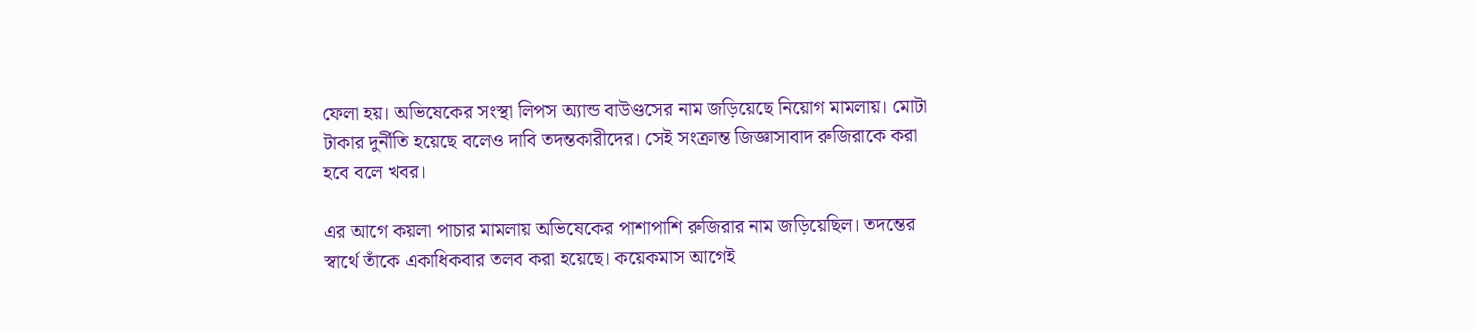ফেলা হয়। অভিষেকের সংস্থা লিপস অ্যান্ড বাউণ্ডসের নাম জড়িয়েছে নিয়োগ মামলায়। মোটা টাকার দুর্নীতি হয়েছে বলেও দাবি তদন্তকারীদের। সেই সংক্রান্ত জিজ্ঞাসাবাদ রুজিরাকে করা হবে বলে খবর।

এর আগে কয়লা পাচার মামলায় অভিষেকের পাশাপাশি রুজিরার নাম জড়িয়েছিল। তদন্তের স্বার্থে তাঁকে একাধিকবার তলব করা হয়েছে। কয়েকমাস আগেই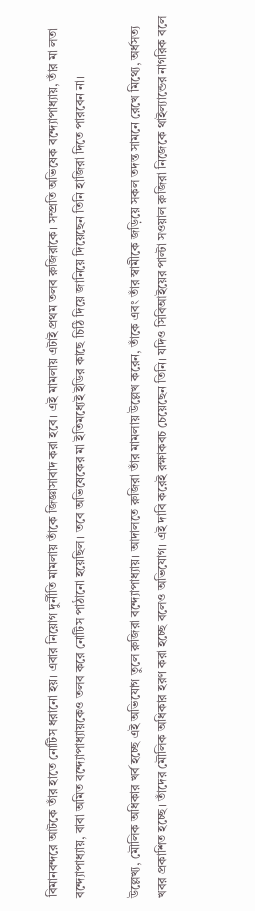বিমানবন্দরে আটকে তাঁর হাতে নোটিস ধরানো হয়। এবার নিয়োগ দুর্নীতি মামলায় তাঁকে জিজ্ঞাসাবাদ করা হবে। এই মামলায় এটাই প্রথম তলব রুজিরাকে। সম্প্রতি অভিষেক বন্দ্যোপাধ্যায়, তাঁর মা লতা বন্দ্যোপাধ্যায়, বাবা অমিত বন্দ্যোপাধ্যায়কেও তলব করে নোটিস পাঠানো হয়েছিল। তবে অভিষেকের মা ইতিমধ্যেই ইডির কাছে চিঠি দিয়ে জানিয়ে দিয়েছেন তিনি হাজিরা দিতে পারবেন না।

উল্লেখ্য, মৌলিক অধিকার খর্ব হচ্ছে এই অভিযোগ তুলে রুজিরা বন্দ্যোপাধ্যায়। আদালতে রুজিরা তাঁর মামলায় উল্লেখ করেন, তাঁকে এবং তাঁর স্বামীকে জড়িয়ে সকল তদন্ত সামনে রেখে মিথ্যে, অর্ধসত্য খবর প্রকাশিত হচ্ছে। তাঁদের মৌলিক অধিকার হরণ করা হচ্ছে বলেও অভিযোগ। এই দাবি করেই রক্ষাকবচ চেয়েছেন তিনি। যদিও সিবিআইয়ের পাল্টা সওয়াল রুজিরা নিজেকে থাইল্যান্ডের নাগরিক বলে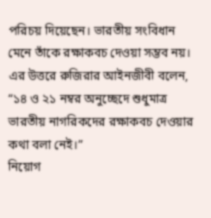পরিচয় দিয়েছেন। ভারতীয় সংবিধান মেনে তাঁকে রক্ষাকবচ দেওয়া সম্ভব নয়। এর উত্তরে রুজিরার আইনজীবী বলেন, “১৪ ও ২১ নম্বর অনুচ্ছেদে শুধুমাত্র ভারতীয় নাগরিকদের রক্ষাকবচ দেওয়ার কথা বলা নেই।”
নিয়োগ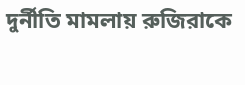দুর্নীতি মামলায় রুজিরাকে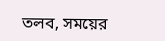তলব, সময়ের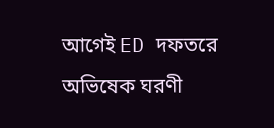আগেই ED দফতরে অভিষেক ঘরণী